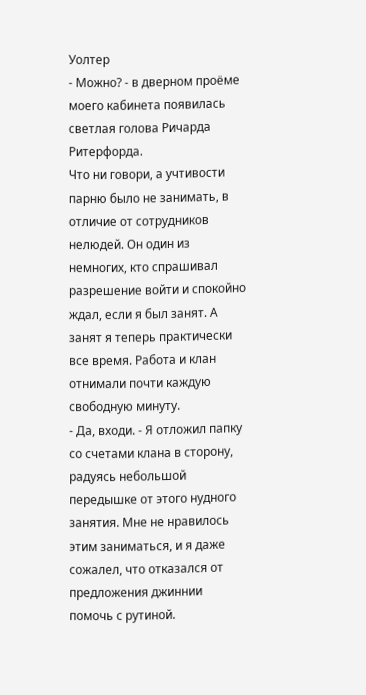Уолтер
- Можно? - в дверном проёме моего кабинета появилась светлая голова Ричарда Ритерфорда.
Что ни говори, а учтивости парню было не занимать, в отличие от сотрудников нелюдей. Он один из немногих, кто спрашивал разрешение войти и спокойно ждал, если я был занят. А занят я теперь практически все время. Работа и клан отнимали почти каждую свободную минуту.
- Да, входи. - Я отложил папку со счетами клана в сторону, радуясь небольшой передышке от этого нудного занятия. Мне не нравилось этим заниматься, и я даже сожалел, что отказался от предложения джиннии помочь с рутиной.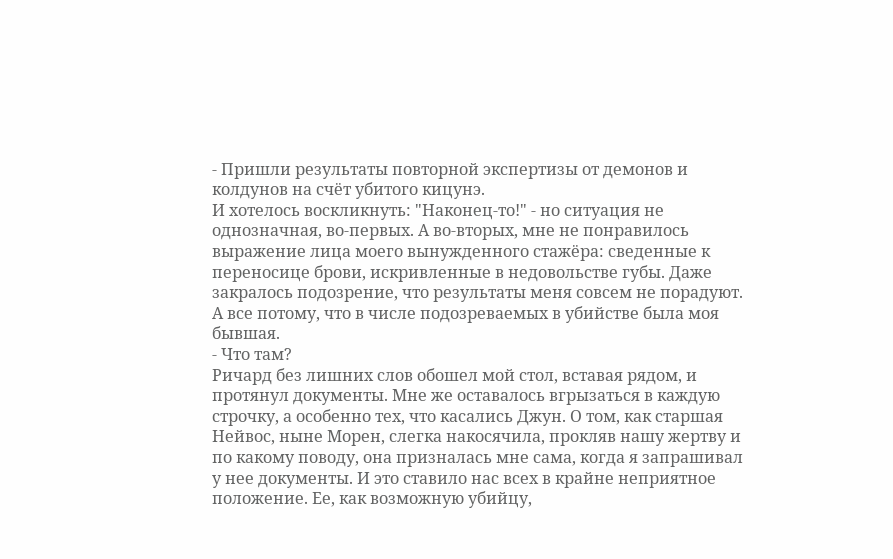- Пришли результаты повторной экспертизы от демонов и колдунов на счёт убитого кицунэ.
И хотелось воскликнуть: "Наконец-то!" - но ситуация не однозначная, во-первых. А во-вторых, мне не понравилось выражение лица моего вынужденного стажёра: сведенные к переносице брови, искривленные в недовольстве губы. Даже закралось подозрение, что результаты меня совсем не порадуют. А все потому, что в числе подозреваемых в убийстве была моя бывшая.
- Что там?
Ричард без лишних слов обошел мой стол, вставая рядом, и протянул документы. Мне же оставалось вгрызаться в каждую строчку, а особенно тех, что касались Джун. О том, как старшая Нейвос, ныне Морен, слегка накосячила, прокляв нашу жертву и по какому поводу, она призналась мне сама, когда я запрашивал у нее документы. И это ставило нас всех в крайне неприятное положение. Ее, как возможную убийцу,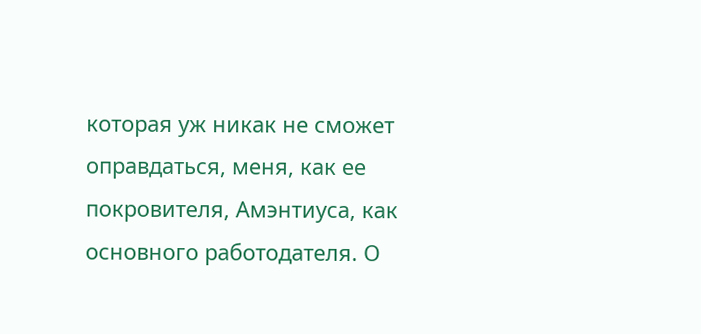которая уж никак не сможет оправдаться, меня, как ее покровителя, Амэнтиуса, как основного работодателя. О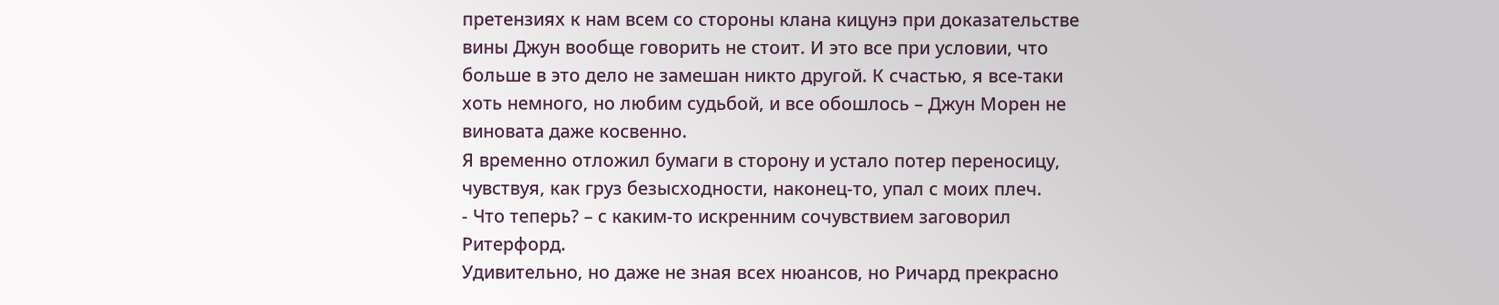претензиях к нам всем со стороны клана кицунэ при доказательстве вины Джун вообще говорить не стоит. И это все при условии, что больше в это дело не замешан никто другой. К счастью, я все-таки хоть немного, но любим судьбой, и все обошлось – Джун Морен не виновата даже косвенно.
Я временно отложил бумаги в сторону и устало потер переносицу, чувствуя, как груз безысходности, наконец-то, упал с моих плеч.
- Что теперь? – с каким-то искренним сочувствием заговорил Ритерфорд.
Удивительно, но даже не зная всех нюансов, но Ричард прекрасно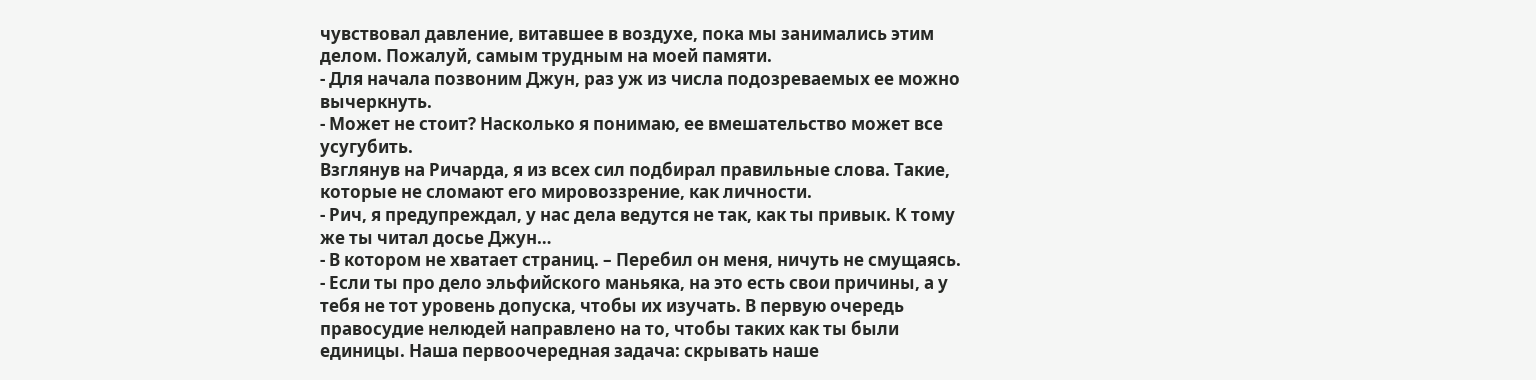чувствовал давление, витавшее в воздухе, пока мы занимались этим делом. Пожалуй, самым трудным на моей памяти.
- Для начала позвоним Джун, раз уж из числа подозреваемых ее можно вычеркнуть.
- Может не стоит? Насколько я понимаю, ее вмешательство может все усугубить.
Взглянув на Ричарда, я из всех сил подбирал правильные слова. Такие, которые не сломают его мировоззрение, как личности.
- Рич, я предупреждал, у нас дела ведутся не так, как ты привык. К тому же ты читал досье Джун…
- В котором не хватает страниц. – Перебил он меня, ничуть не смущаясь.
- Если ты про дело эльфийского маньяка, на это есть свои причины, а у тебя не тот уровень допуска, чтобы их изучать. В первую очередь правосудие нелюдей направлено на то, чтобы таких как ты были единицы. Наша первоочередная задача: скрывать наше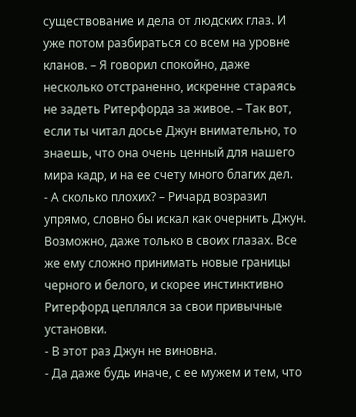существование и дела от людских глаз. И уже потом разбираться со всем на уровне кланов. – Я говорил спокойно, даже несколько отстраненно, искренне стараясь не задеть Ритерфорда за живое. – Так вот, если ты читал досье Джун внимательно, то знаешь, что она очень ценный для нашего мира кадр, и на ее счету много благих дел.
- А сколько плохих? – Ричард возразил упрямо, словно бы искал как очернить Джун. Возможно, даже только в своих глазах. Все же ему сложно принимать новые границы черного и белого, и скорее инстинктивно Ритерфорд цеплялся за свои привычные установки.
- В этот раз Джун не виновна.
- Да даже будь иначе, с ее мужем и тем, что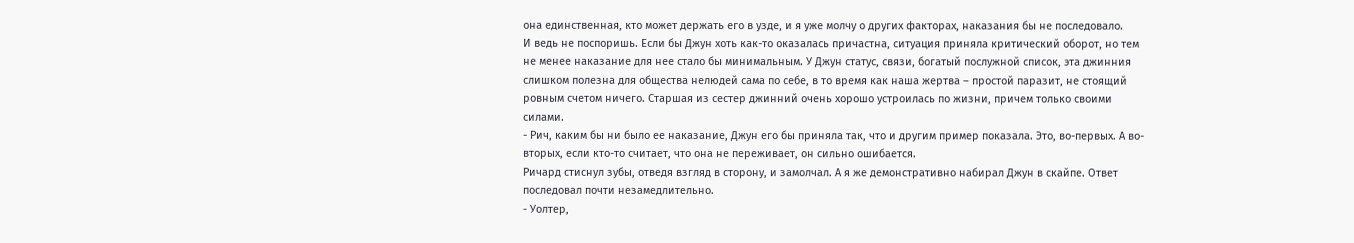она единственная, кто может держать его в узде, и я уже молчу о других факторах, наказания бы не последовало.
И ведь не поспоришь. Если бы Джун хоть как-то оказалась причастна, ситуация приняла критический оборот, но тем не менее наказание для нее стало бы минимальным. У Джун статус, связи, богатый послужной список, эта джинния слишком полезна для общества нелюдей сама по себе, в то время как наша жертва – простой паразит, не стоящий ровным счетом ничего. Старшая из сестер джинний очень хорошо устроилась по жизни, причем только своими силами.
- Рич, каким бы ни было ее наказание, Джун его бы приняла так, что и другим пример показала. Это, во-первых. А во-вторых, если кто-то считает, что она не переживает, он сильно ошибается.
Ричард стиснул зубы, отведя взгляд в сторону, и замолчал. А я же демонстративно набирал Джун в скайпе. Ответ последовал почти незамедлительно.
- Уолтер,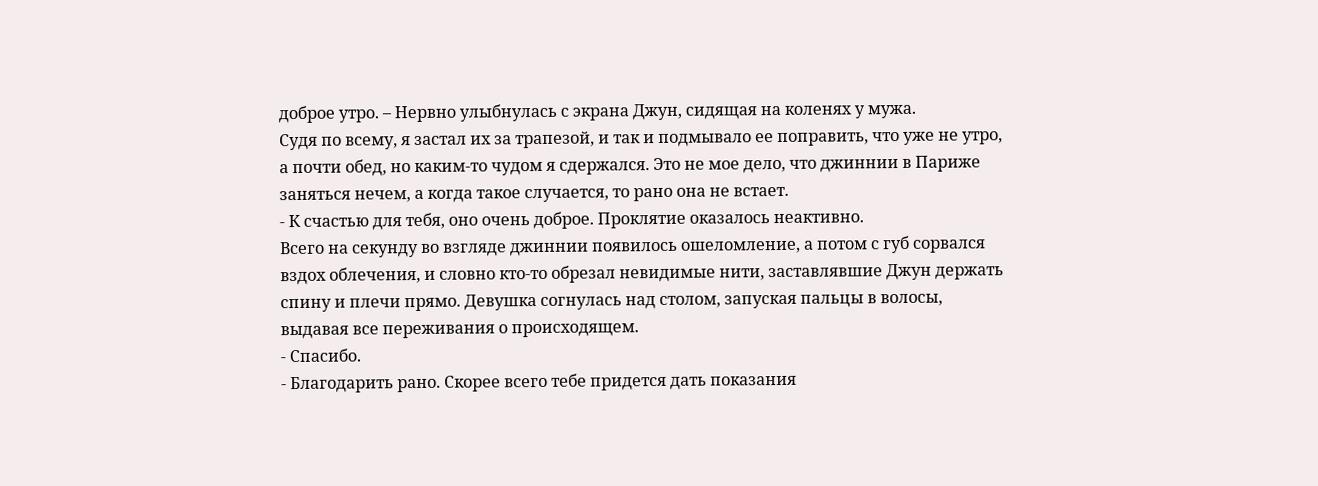доброе утро. – Нервно улыбнулась с экрана Джун, сидящая на коленях у мужа.
Судя по всему, я застал их за трапезой, и так и подмывало ее поправить, что уже не утро, а почти обед, но каким-то чудом я сдержался. Это не мое дело, что джиннии в Париже заняться нечем, а когда такое случается, то рано она не встает.
- К счастью для тебя, оно очень доброе. Проклятие оказалось неактивно.
Всего на секунду во взгляде джиннии появилось ошеломление, а потом с губ сорвался вздох облечения, и словно кто-то обрезал невидимые нити, заставлявшие Джун держать спину и плечи прямо. Девушка согнулась над столом, запуская пальцы в волосы, выдавая все переживания о происходящем.
- Спасибо.
- Благодарить рано. Скорее всего тебе придется дать показания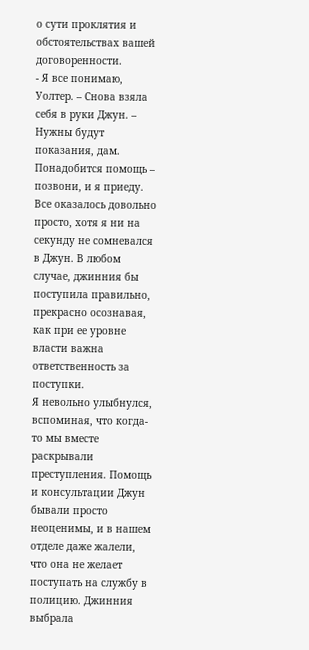о сути проклятия и обстоятельствах вашей договоренности.
- Я все понимаю, Уолтер. – Снова взяла себя в руки Джун. – Нужны будут показания, дам. Понадобится помощь – позвони, и я приеду.
Все оказалось довольно просто, хотя я ни на секунду не сомневался в Джун. В любом случае, джинния бы поступила правильно, прекрасно осознавая, как при ее уровне власти важна ответственность за поступки.
Я невольно улыбнулся, вспоминая, что когда-то мы вместе раскрывали преступления. Помощь и консультации Джун бывали просто неоценимы, и в нашем отделе даже жалели, что она не желает поступать на службу в полицию. Джинния выбрала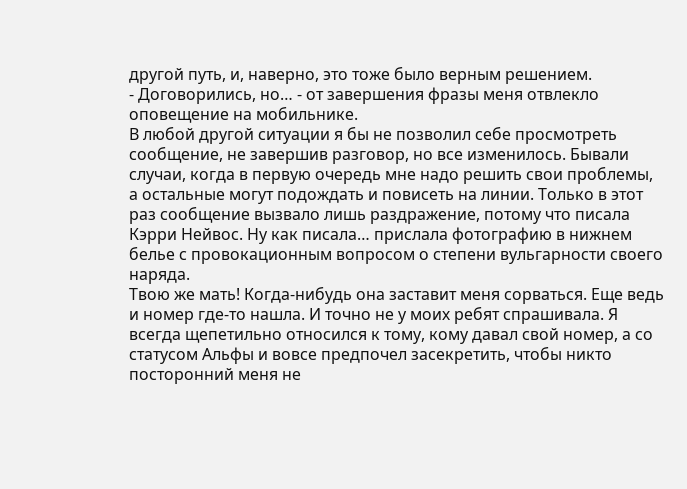другой путь, и, наверно, это тоже было верным решением.
- Договорились, но… - от завершения фразы меня отвлекло оповещение на мобильнике.
В любой другой ситуации я бы не позволил себе просмотреть сообщение, не завершив разговор, но все изменилось. Бывали случаи, когда в первую очередь мне надо решить свои проблемы, а остальные могут подождать и повисеть на линии. Только в этот раз сообщение вызвало лишь раздражение, потому что писала Кэрри Нейвос. Ну как писала… прислала фотографию в нижнем белье с провокационным вопросом о степени вульгарности своего наряда.
Твою же мать! Когда-нибудь она заставит меня сорваться. Еще ведь и номер где-то нашла. И точно не у моих ребят спрашивала. Я всегда щепетильно относился к тому, кому давал свой номер, а со статусом Альфы и вовсе предпочел засекретить, чтобы никто посторонний меня не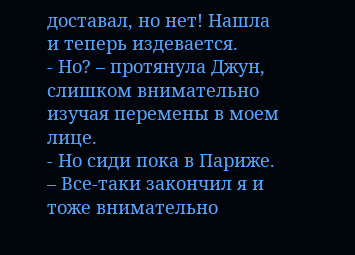доставал, но нет! Нашла и теперь издевается.
- Но? – протянула Джун, слишком внимательно изучая перемены в моем лице.
- Но сиди пока в Париже. – Все-таки закончил я и тоже внимательно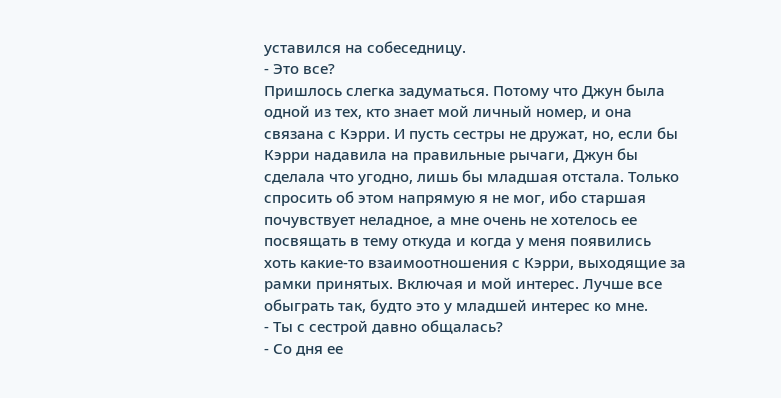уставился на собеседницу.
- Это все?
Пришлось слегка задуматься. Потому что Джун была одной из тех, кто знает мой личный номер, и она связана с Кэрри. И пусть сестры не дружат, но, если бы Кэрри надавила на правильные рычаги, Джун бы сделала что угодно, лишь бы младшая отстала. Только спросить об этом напрямую я не мог, ибо старшая почувствует неладное, а мне очень не хотелось ее посвящать в тему откуда и когда у меня появились хоть какие-то взаимоотношения с Кэрри, выходящие за рамки принятых. Включая и мой интерес. Лучше все обыграть так, будто это у младшей интерес ко мне.
- Ты с сестрой давно общалась?
- Со дня ее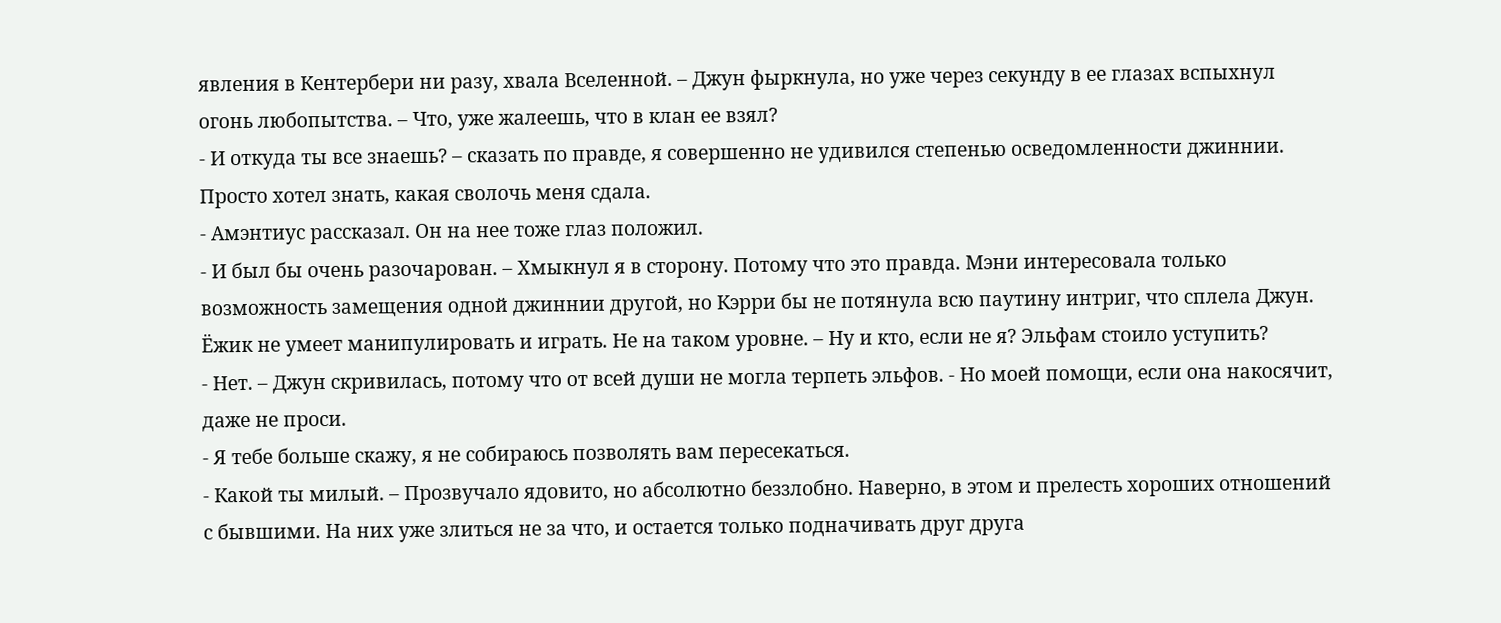явления в Кентербери ни разу, хвала Вселенной. – Джун фыркнула, но уже через секунду в ее глазах вспыхнул огонь любопытства. – Что, уже жалеешь, что в клан ее взял?
- И откуда ты все знаешь? – сказать по правде, я совершенно не удивился степенью осведомленности джиннии. Просто хотел знать, какая сволочь меня сдала.
- Амэнтиус рассказал. Он на нее тоже глаз положил.
- И был бы очень разочарован. – Хмыкнул я в сторону. Потому что это правда. Мэни интересовала только возможность замещения одной джиннии другой, но Кэрри бы не потянула всю паутину интриг, что сплела Джун. Ёжик не умеет манипулировать и играть. Не на таком уровне. – Ну и кто, если не я? Эльфам стоило уступить?
- Нет. – Джун скривилась, потому что от всей души не могла терпеть эльфов. - Но моей помощи, если она накосячит, даже не проси.
- Я тебе больше скажу, я не собираюсь позволять вам пересекаться.
- Какой ты милый. – Прозвучало ядовито, но абсолютно беззлобно. Наверно, в этом и прелесть хороших отношений с бывшими. На них уже злиться не за что, и остается только подначивать друг друга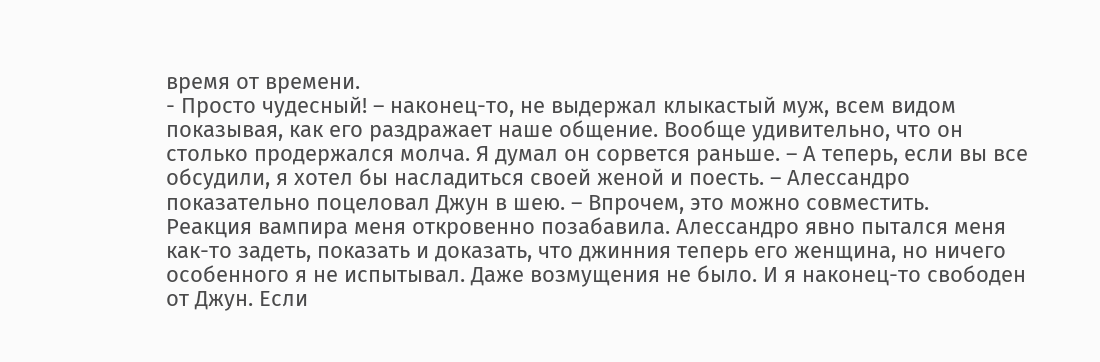время от времени.
- Просто чудесный! – наконец-то, не выдержал клыкастый муж, всем видом показывая, как его раздражает наше общение. Вообще удивительно, что он столько продержался молча. Я думал он сорвется раньше. – А теперь, если вы все обсудили, я хотел бы насладиться своей женой и поесть. – Алессандро показательно поцеловал Джун в шею. – Впрочем, это можно совместить.
Реакция вампира меня откровенно позабавила. Алессандро явно пытался меня как-то задеть, показать и доказать, что джинния теперь его женщина, но ничего особенного я не испытывал. Даже возмущения не было. И я наконец-то свободен от Джун. Если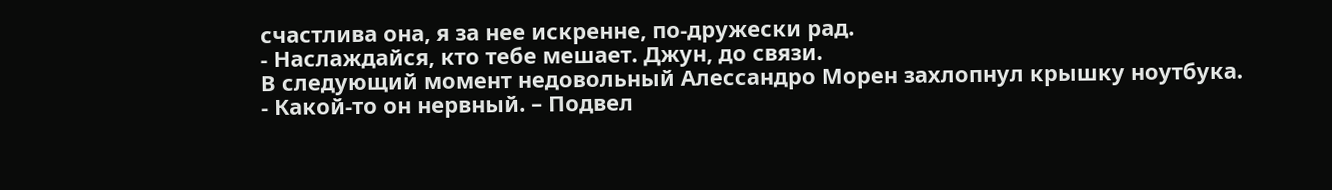счастлива она, я за нее искренне, по-дружески рад.
- Наслаждайся, кто тебе мешает. Джун, до связи.
В следующий момент недовольный Алессандро Морен захлопнул крышку ноутбука.
- Какой-то он нервный. – Подвел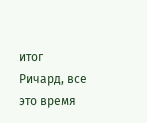итог Ричард, все это время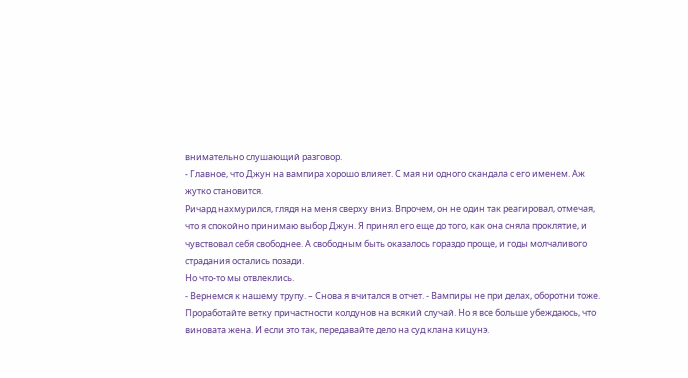внимательно слушающий разговор.
- Главное, что Джун на вампира хорошо влияет. С мая ни одного скандала с его именем. Аж жутко становится.
Ричард нахмурился, глядя на меня сверху вниз. Впрочем, он не один так реагировал, отмечая, что я спокойно принимаю выбор Джун. Я принял его еще до того, как она сняла проклятие, и чувствовал себя свободнее. А свободным быть оказалось гораздо проще, и годы молчаливого страдания остались позади.
Но что-то мы отвлеклись.
- Вернемся к нашему трупу. – Снова я вчитался в отчет. - Вампиры не при делах, оборотни тоже. Проработайте ветку причастности колдунов на всякий случай. Но я все больше убеждаюсь, что виновата жена. И если это так, передавайте дело на суд клана кицунэ.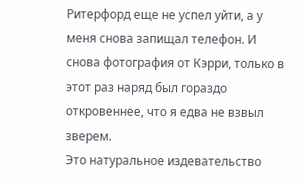Ритерфорд еще не успел уйти, а у меня снова запищал телефон. И снова фотография от Кэрри, только в этот раз наряд был гораздо откровеннее, что я едва не взвыл зверем.
Это натуральное издевательство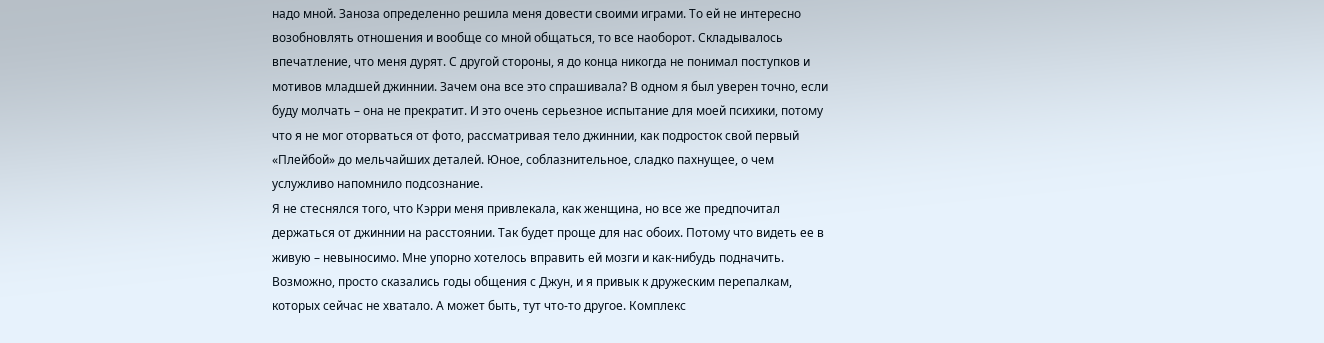надо мной. Заноза определенно решила меня довести своими играми. То ей не интересно возобновлять отношения и вообще со мной общаться, то все наоборот. Складывалось впечатление, что меня дурят. С другой стороны, я до конца никогда не понимал поступков и мотивов младшей джиннии. Зачем она все это спрашивала? В одном я был уверен точно, если буду молчать – она не прекратит. И это очень серьезное испытание для моей психики, потому что я не мог оторваться от фото, рассматривая тело джиннии, как подросток свой первый «Плейбой» до мельчайших деталей. Юное, соблазнительное, сладко пахнущее, о чем услужливо напомнило подсознание.
Я не стеснялся того, что Кэрри меня привлекала, как женщина, но все же предпочитал держаться от джиннии на расстоянии. Так будет проще для нас обоих. Потому что видеть ее в живую – невыносимо. Мне упорно хотелось вправить ей мозги и как-нибудь подначить. Возможно, просто сказались годы общения с Джун, и я привык к дружеским перепалкам, которых сейчас не хватало. А может быть, тут что-то другое. Комплекс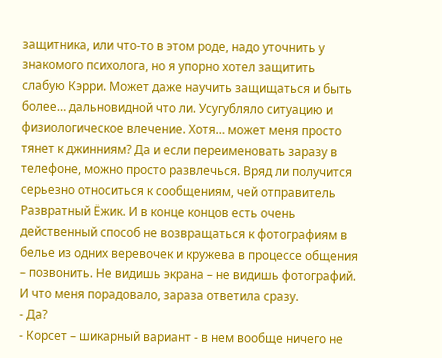защитника, или что-то в этом роде, надо уточнить у знакомого психолога, но я упорно хотел защитить слабую Кэрри. Может даже научить защищаться и быть более… дальновидной что ли. Усугубляло ситуацию и физиологическое влечение. Хотя… может меня просто тянет к джинниям? Да и если переименовать заразу в телефоне, можно просто развлечься. Вряд ли получится серьезно относиться к сообщениям, чей отправитель Развратный Ёжик. И в конце концов есть очень действенный способ не возвращаться к фотографиям в белье из одних веревочек и кружева в процессе общения – позвонить. Не видишь экрана – не видишь фотографий. И что меня порадовало, зараза ответила сразу.
- Да?
- Корсет – шикарный вариант - в нем вообще ничего не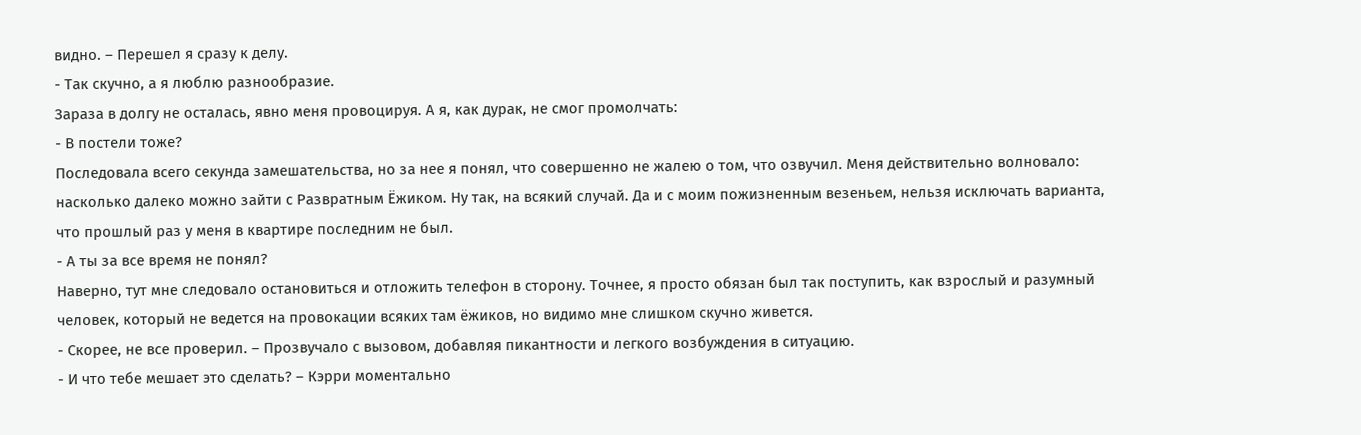видно. – Перешел я сразу к делу.
- Так скучно, а я люблю разнообразие.
Зараза в долгу не осталась, явно меня провоцируя. А я, как дурак, не смог промолчать:
- В постели тоже?
Последовала всего секунда замешательства, но за нее я понял, что совершенно не жалею о том, что озвучил. Меня действительно волновало: насколько далеко можно зайти с Развратным Ёжиком. Ну так, на всякий случай. Да и с моим пожизненным везеньем, нельзя исключать варианта, что прошлый раз у меня в квартире последним не был.
- А ты за все время не понял?
Наверно, тут мне следовало остановиться и отложить телефон в сторону. Точнее, я просто обязан был так поступить, как взрослый и разумный человек, который не ведется на провокации всяких там ёжиков, но видимо мне слишком скучно живется.
- Скорее, не все проверил. – Прозвучало с вызовом, добавляя пикантности и легкого возбуждения в ситуацию.
- И что тебе мешает это сделать? – Кэрри моментально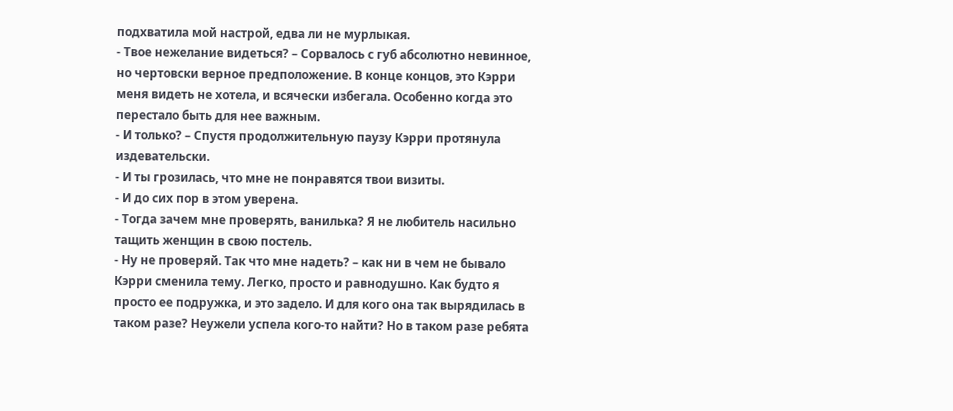подхватила мой настрой, едва ли не мурлыкая.
- Твое нежелание видеться? – Сорвалось с губ абсолютно невинное, но чертовски верное предположение. В конце концов, это Кэрри меня видеть не хотела, и всячески избегала. Особенно когда это перестало быть для нее важным.
- И только? – Спустя продолжительную паузу Кэрри протянула издевательски.
- И ты грозилась, что мне не понравятся твои визиты.
- И до сих пор в этом уверена.
- Тогда зачем мне проверять, ванилька? Я не любитель насильно тащить женщин в свою постель.
- Ну не проверяй. Так что мне надеть? – как ни в чем не бывало Кэрри сменила тему. Легко, просто и равнодушно. Как будто я просто ее подружка, и это задело. И для кого она так вырядилась в таком разе? Неужели успела кого-то найти? Но в таком разе ребята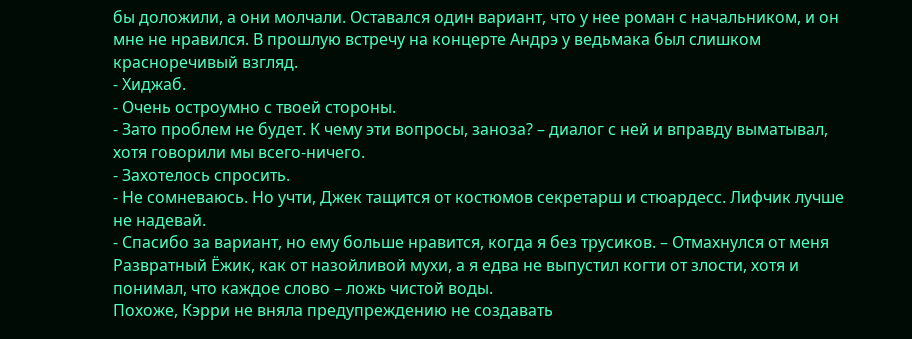бы доложили, а они молчали. Оставался один вариант, что у нее роман с начальником, и он мне не нравился. В прошлую встречу на концерте Андрэ у ведьмака был слишком красноречивый взгляд.
- Хиджаб.
- Очень остроумно с твоей стороны.
- Зато проблем не будет. К чему эти вопросы, заноза? – диалог с ней и вправду выматывал, хотя говорили мы всего-ничего.
- Захотелось спросить.
- Не сомневаюсь. Но учти, Джек тащится от костюмов секретарш и стюардесс. Лифчик лучше не надевай.
- Спасибо за вариант, но ему больше нравится, когда я без трусиков. – Отмахнулся от меня Развратный Ёжик, как от назойливой мухи, а я едва не выпустил когти от злости, хотя и понимал, что каждое слово – ложь чистой воды.
Похоже, Кэрри не вняла предупреждению не создавать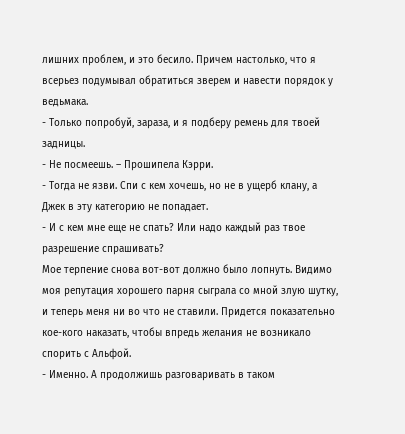лишних проблем, и это бесило. Причем настолько, что я всерьез подумывал обратиться зверем и навести порядок у ведьмака.
- Только попробуй, зараза, и я подберу ремень для твоей задницы.
- Не посмеешь. – Прошипела Кэрри.
- Тогда не язви. Спи с кем хочешь, но не в ущерб клану, а Джек в эту категорию не попадает.
- И с кем мне еще не спать? Или надо каждый раз твое разрешение спрашивать?
Мое терпение снова вот-вот должно было лопнуть. Видимо моя репутация хорошего парня сыграла со мной злую шутку, и теперь меня ни во что не ставили. Придется показательно кое-кого наказать, чтобы впредь желания не возникало спорить с Альфой.
- Именно. А продолжишь разговаривать в таком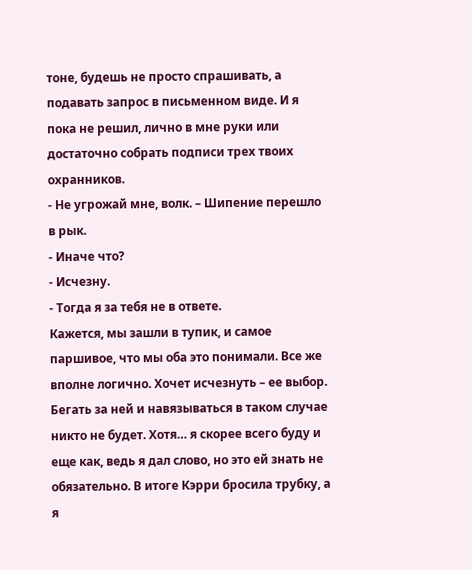тоне, будешь не просто спрашивать, а подавать запрос в письменном виде. И я пока не решил, лично в мне руки или достаточно собрать подписи трех твоих охранников.
- Не угрожай мне, волк. – Шипение перешло в рык.
- Иначе что?
- Исчезну.
- Тогда я за тебя не в ответе.
Кажется, мы зашли в тупик, и самое паршивое, что мы оба это понимали. Все же вполне логично. Хочет исчезнуть – ее выбор. Бегать за ней и навязываться в таком случае никто не будет. Хотя… я скорее всего буду и еще как, ведь я дал слово, но это ей знать не обязательно. В итоге Кэрри бросила трубку, а я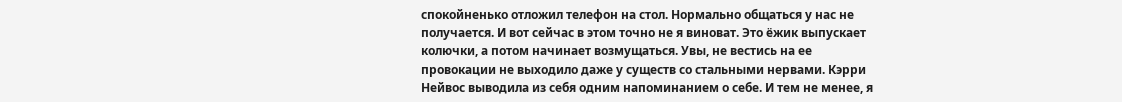спокойненько отложил телефон на стол. Нормально общаться у нас не получается. И вот сейчас в этом точно не я виноват. Это ёжик выпускает колючки, а потом начинает возмущаться. Увы, не вестись на ее провокации не выходило даже у существ со стальными нервами. Кэрри Нейвос выводила из себя одним напоминанием о себе. И тем не менее, я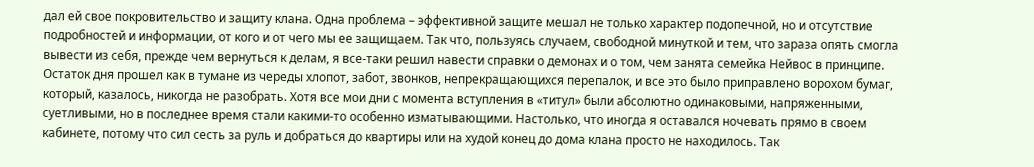дал ей свое покровительство и защиту клана. Одна проблема – эффективной защите мешал не только характер подопечной, но и отсутствие подробностей и информации, от кого и от чего мы ее защищаем. Так что, пользуясь случаем, свободной минуткой и тем, что зараза опять смогла вывести из себя, прежде чем вернуться к делам, я все-таки решил навести справки о демонах и о том, чем занята семейка Нейвос в принципе.
Остаток дня прошел как в тумане из череды хлопот, забот, звонков, непрекращающихся перепалок, и все это было приправлено ворохом бумаг, который, казалось, никогда не разобрать. Хотя все мои дни с момента вступления в «титул» были абсолютно одинаковыми, напряженными, суетливыми, но в последнее время стали какими-то особенно изматывающими. Настолько, что иногда я оставался ночевать прямо в своем кабинете, потому что сил сесть за руль и добраться до квартиры или на худой конец до дома клана просто не находилось. Так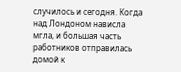случилось и сегодня. Когда над Лондоном нависла мгла, и большая часть работников отправилась домой к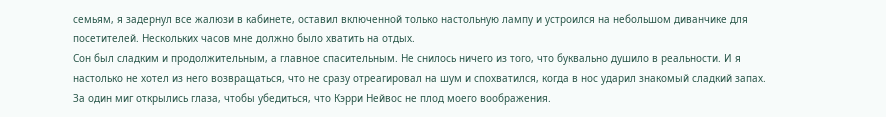семьям, я задернул все жалюзи в кабинете, оставил включенной только настольную лампу и устроился на небольшом диванчике для посетителей. Нескольких часов мне должно было хватить на отдых.
Сон был сладким и продолжительным, а главное спасительным. Не снилось ничего из того, что буквально душило в реальности. И я настолько не хотел из него возвращаться, что не сразу отреагировал на шум и спохватился, когда в нос ударил знакомый сладкий запах. За один миг открылись глаза, чтобы убедиться, что Кэрри Нейвос не плод моего воображения.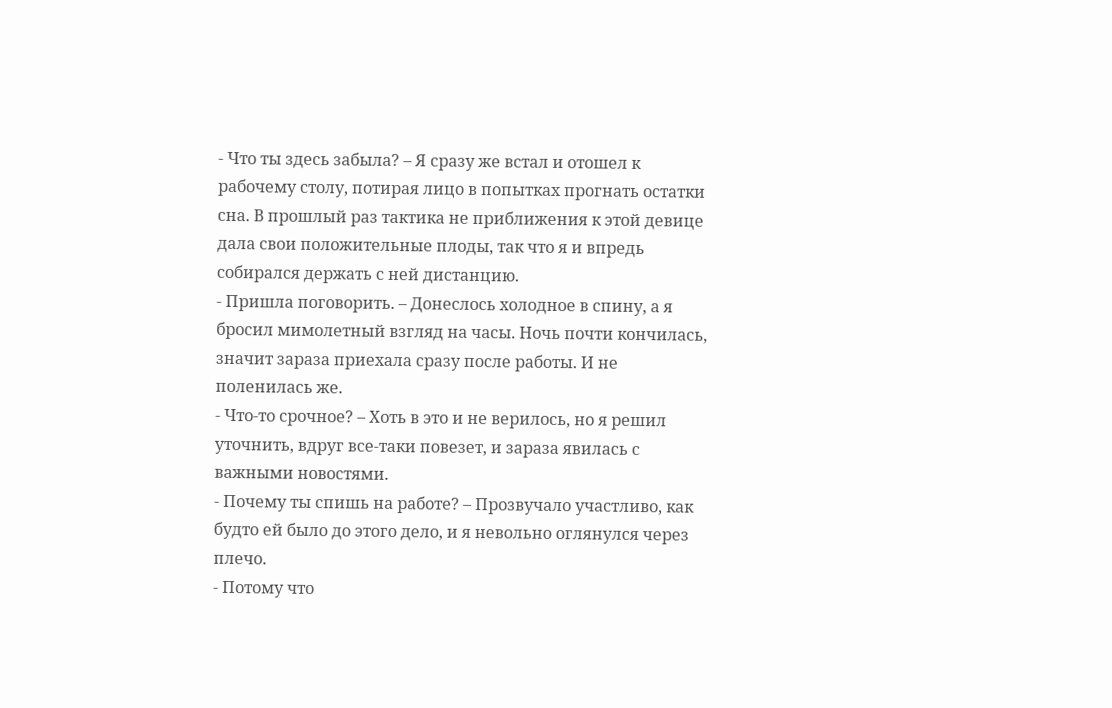- Что ты здесь забыла? – Я сразу же встал и отошел к рабочему столу, потирая лицо в попытках прогнать остатки сна. В прошлый раз тактика не приближения к этой девице дала свои положительные плоды, так что я и впредь собирался держать с ней дистанцию.
- Пришла поговорить. – Донеслось холодное в спину, а я бросил мимолетный взгляд на часы. Ночь почти кончилась, значит зараза приехала сразу после работы. И не поленилась же.
- Что-то срочное? – Хоть в это и не верилось, но я решил уточнить, вдруг все-таки повезет, и зараза явилась с важными новостями.
- Почему ты спишь на работе? – Прозвучало участливо, как будто ей было до этого дело, и я невольно оглянулся через плечо.
- Потому что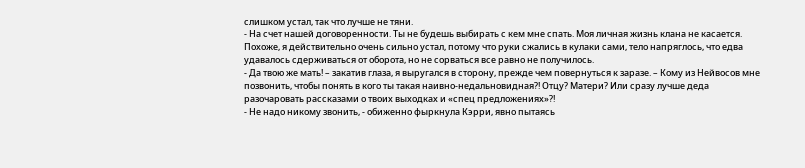слишком устал, так что лучше не тяни.
- На счет нашей договоренности. Ты не будешь выбирать с кем мне спать. Моя личная жизнь клана не касается.
Похоже, я действительно очень сильно устал, потому что руки сжались в кулаки сами, тело напряглось, что едва удавалось сдерживаться от оборота, но не сорваться все равно не получилось.
- Да твою же мать! – закатив глаза, я выругался в сторону, прежде чем повернуться к заразе. – Кому из Нейвосов мне позвонить, чтобы понять в кого ты такая наивно-недальновидная?! Отцу? Матери? Или сразу лучше деда разочаровать рассказами о твоих выходках и «спец предложениях»?!
- Не надо никому звонить, - обиженно фыркнула Кэрри, явно пытаясь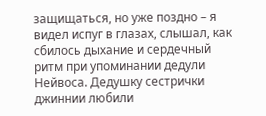защищаться, но уже поздно – я видел испуг в глазах, слышал, как сбилось дыхание и сердечный ритм при упоминании дедули Нейвоса. Дедушку сестрички джиннии любили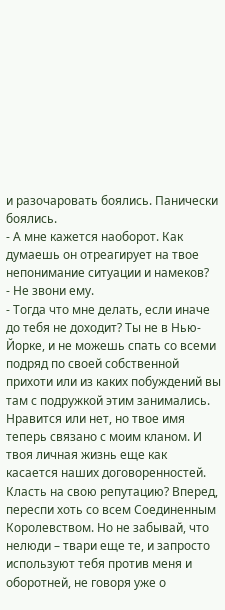и разочаровать боялись. Панически боялись.
- А мне кажется наоборот. Как думаешь он отреагирует на твое непонимание ситуации и намеков?
- Не звони ему.
- Тогда что мне делать, если иначе до тебя не доходит? Ты не в Нью-Йорке, и не можешь спать со всеми подряд по своей собственной прихоти или из каких побуждений вы там с подружкой этим занимались. Нравится или нет, но твое имя теперь связано с моим кланом. И твоя личная жизнь еще как касается наших договоренностей. Класть на свою репутацию? Вперед, переспи хоть со всем Соединенным Королевством. Но не забывай, что нелюди – твари еще те, и запросто используют тебя против меня и оборотней, не говоря уже о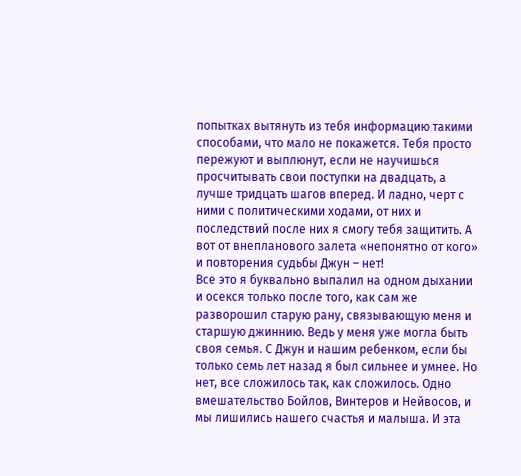попытках вытянуть из тебя информацию такими способами, что мало не покажется. Тебя просто пережуют и выплюнут, если не научишься просчитывать свои поступки на двадцать, а лучше тридцать шагов вперед. И ладно, черт с ними с политическими ходами, от них и последствий после них я смогу тебя защитить. А вот от внепланового залета «непонятно от кого» и повторения судьбы Джун – нет!
Все это я буквально выпалил на одном дыхании и осекся только после того, как сам же разворошил старую рану, связывающую меня и старшую джиннию. Ведь у меня уже могла быть своя семья. С Джун и нашим ребенком, если бы только семь лет назад я был сильнее и умнее. Но нет, все сложилось так, как сложилось. Одно вмешательство Бойлов, Винтеров и Нейвосов, и мы лишились нашего счастья и малыша. И эта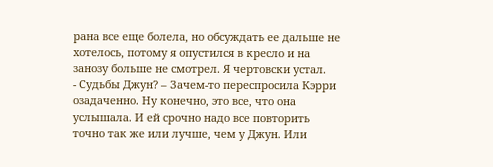рана все еще болела, но обсуждать ее дальше не хотелось, потому я опустился в кресло и на занозу больше не смотрел. Я чертовски устал.
- Судьбы Джун? – Зачем-то переспросила Кэрри озадаченно. Ну конечно, это все, что она услышала. И ей срочно надо все повторить точно так же или лучше, чем у Джун. Или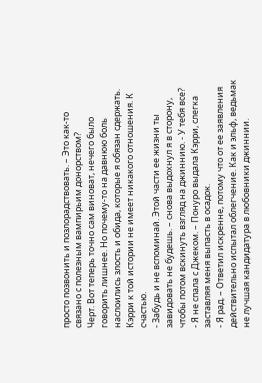просто позвонить и позлорадствовать. – Это как-то связано с полезным вампирьим донорством?
Черт. Вот теперь точно сам виноват, нечего было говорить лишнее. Но почему-то на давнюю боль наслоились злость и обида, которые я обязан сдержать. Кэрри к той истории не имеет никакого отношения. К счастью.
- Забудь и не вспоминай. Этой части ее жизни ты завидовать не будешь. – снова выдохнул я в сторону, чтобы потом вскинуть взгляд на джиннию. - У тебя все?
- Я не спала с Джеком. – Понуро выдала Кэрри, слегка заставляя меня выпасть в осадок.
- Я рад. – Ответил искренне, потому что от ее заявления действительно испытал облегчение. Как и эльф, ведьмак не лучшая кандидатура в любовники джиннии.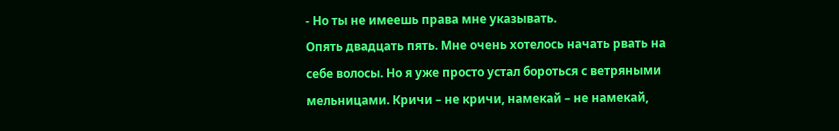- Но ты не имеешь права мне указывать.
Опять двадцать пять. Мне очень хотелось начать рвать на себе волосы. Но я уже просто устал бороться с ветряными мельницами. Кричи – не кричи, намекай – не намекай,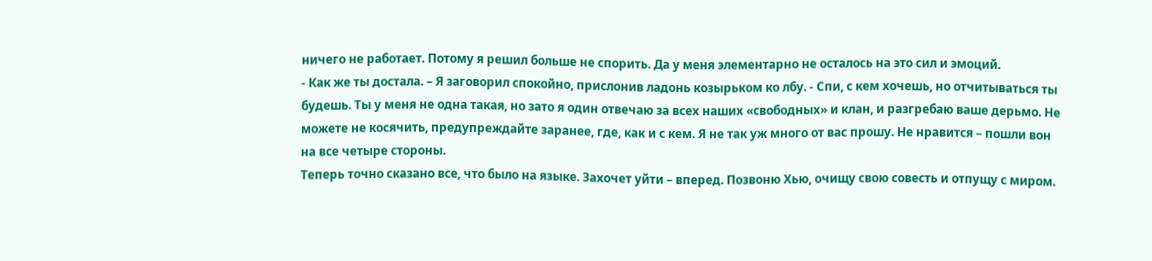ничего не работает. Потому я решил больше не спорить. Да у меня элементарно не осталось на это сил и эмоций.
- Как же ты достала. – Я заговорил спокойно, прислонив ладонь козырьком ко лбу. - Спи, с кем хочешь, но отчитываться ты будешь. Ты у меня не одна такая, но зато я один отвечаю за всех наших «свободных» и клан, и разгребаю ваше дерьмо. Не можете не косячить, предупреждайте заранее, где, как и с кем. Я не так уж много от вас прошу. Не нравится – пошли вон на все четыре стороны.
Теперь точно сказано все, что было на языке. Захочет уйти – вперед. Позвоню Хью, очищу свою совесть и отпущу с миром.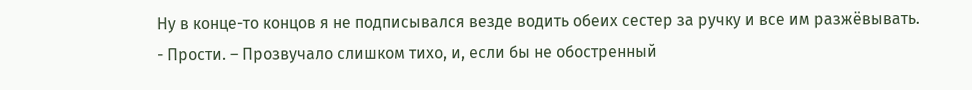Ну в конце-то концов я не подписывался везде водить обеих сестер за ручку и все им разжёвывать.
- Прости. – Прозвучало слишком тихо, и, если бы не обостренный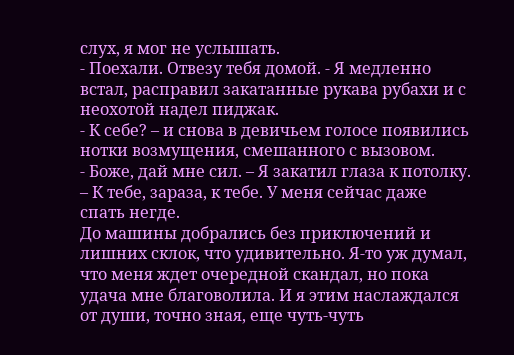слух, я мог не услышать.
- Поехали. Отвезу тебя домой. - Я медленно встал, расправил закатанные рукава рубахи и с неохотой надел пиджак.
- К себе? – и снова в девичьем голосе появились нотки возмущения, смешанного с вызовом.
- Боже, дай мне сил. – Я закатил глаза к потолку. – К тебе, зараза, к тебе. У меня сейчас даже спать негде.
До машины добрались без приключений и лишних склок, что удивительно. Я-то уж думал, что меня ждет очередной скандал, но пока удача мне благоволила. И я этим наслаждался от души, точно зная, еще чуть-чуть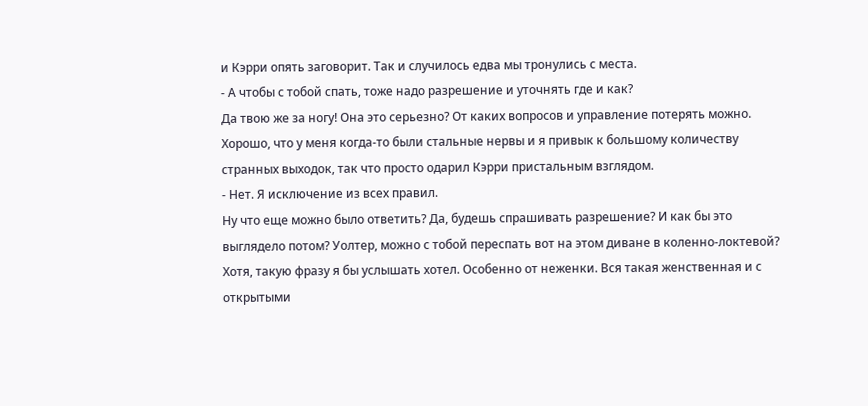и Кэрри опять заговорит. Так и случилось едва мы тронулись с места.
- А чтобы с тобой спать, тоже надо разрешение и уточнять где и как?
Да твою же за ногу! Она это серьезно? От каких вопросов и управление потерять можно. Хорошо, что у меня когда-то были стальные нервы и я привык к большому количеству странных выходок, так что просто одарил Кэрри пристальным взглядом.
- Нет. Я исключение из всех правил.
Ну что еще можно было ответить? Да, будешь спрашивать разрешение? И как бы это выглядело потом? Уолтер, можно с тобой переспать вот на этом диване в коленно-локтевой? Хотя, такую фразу я бы услышать хотел. Особенно от неженки. Вся такая женственная и с открытыми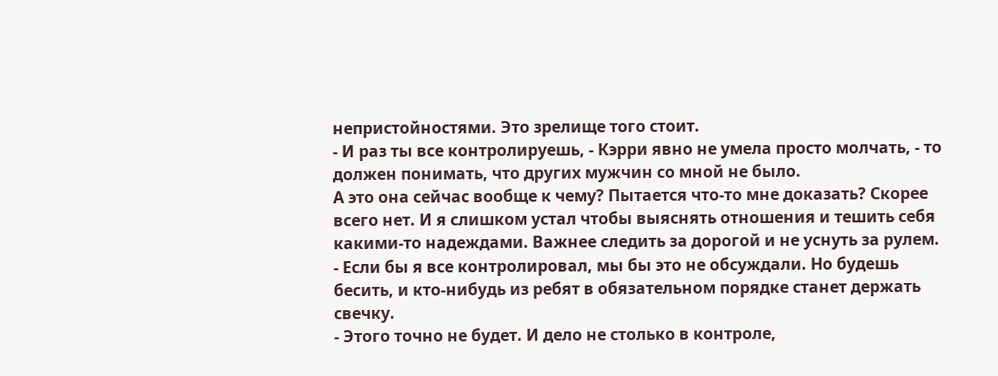непристойностями. Это зрелище того стоит.
- И раз ты все контролируешь, - Кэрри явно не умела просто молчать, - то должен понимать, что других мужчин со мной не было.
А это она сейчас вообще к чему? Пытается что-то мне доказать? Скорее всего нет. И я слишком устал чтобы выяснять отношения и тешить себя какими-то надеждами. Важнее следить за дорогой и не уснуть за рулем.
- Если бы я все контролировал, мы бы это не обсуждали. Но будешь бесить, и кто-нибудь из ребят в обязательном порядке станет держать свечку.
- Этого точно не будет. И дело не столько в контроле,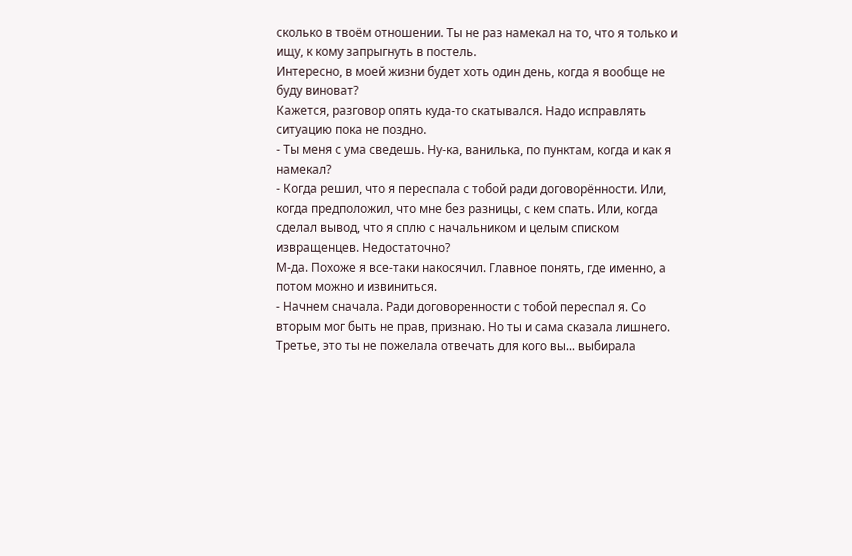сколько в твоём отношении. Ты не раз намекал на то, что я только и ищу, к кому запрыгнуть в постель.
Интересно, в моей жизни будет хоть один день, когда я вообще не буду виноват?
Кажется, разговор опять куда-то скатывался. Надо исправлять ситуацию пока не поздно.
- Ты меня с ума сведешь. Ну-ка, ванилька, по пунктам, когда и как я намекал?
- Когда решил, что я переспала с тобой ради договорённости. Или, когда предположил, что мне без разницы, с кем спать. Или, когда сделал вывод, что я сплю с начальником и целым списком извращенцев. Недостаточно?
М-да. Похоже я все-таки накосячил. Главное понять, где именно, а потом можно и извиниться.
- Начнем сначала. Ради договоренности с тобой переспал я. Со вторым мог быть не прав, признаю. Но ты и сама сказала лишнего. Третье, это ты не пожелала отвечать для кого вы... выбирала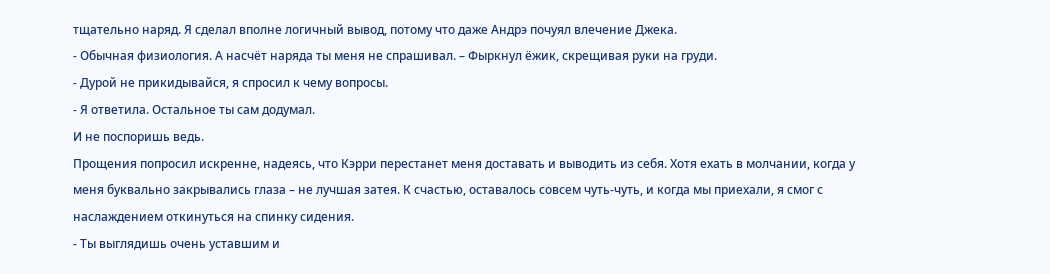тщательно наряд. Я сделал вполне логичный вывод, потому что даже Андрэ почуял влечение Джека.
- Обычная физиология. А насчёт наряда ты меня не спрашивал. – Фыркнул ёжик, скрещивая руки на груди.
- Дурой не прикидывайся, я спросил к чему вопросы.
- Я ответила. Остальное ты сам додумал.
И не поспоришь ведь.
Прощения попросил искренне, надеясь, что Кэрри перестанет меня доставать и выводить из себя. Хотя ехать в молчании, когда у меня буквально закрывались глаза – не лучшая затея. К счастью, оставалось совсем чуть-чуть, и когда мы приехали, я смог с наслаждением откинуться на спинку сидения.
- Ты выглядишь очень уставшим и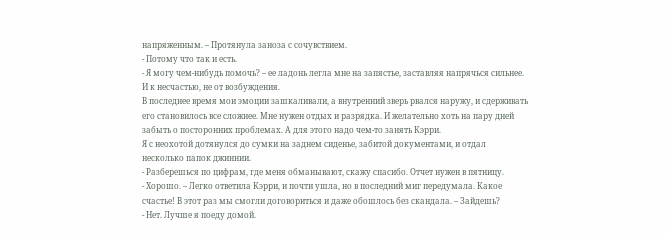напряженным. – Протянула заноза с сочувствием.
- Потому что так и есть.
- Я могу чем-нибудь помочь? – ее ладонь легла мне на запястье, заставляя напрячься сильнее. И к несчастью, не от возбуждения.
В последнее время мои эмоции зашкаливали, а внутренний зверь рвался наружу, и сдерживать его становилось все сложнее. Мне нужен отдых и разрядка. И желательно хоть на пару дней забыть о посторонних проблемах. А для этого надо чем-то занять Кэрри.
Я с неохотой дотянулся до сумки на заднем сиденье, забитой документами, и отдал несколько папок джиннии.
- Разберешься по цифрам, где меня обманывают, скажу спасибо. Отчет нужен в пятницу.
- Хорошо. – Легко ответила Кэрри, и почти ушла, но в последний миг передумала. Какое счастье! В этот раз мы смогли договориться и даже обошлось без скандала. – Зайдешь?
- Нет. Лучше я поеду домой.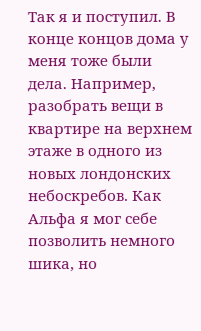Так я и поступил. В конце концов дома у меня тоже были дела. Например, разобрать вещи в квартире на верхнем этаже в одного из новых лондонских небоскребов. Как Альфа я мог себе позволить немного шика, но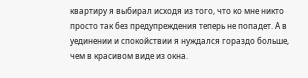квартиру я выбирал исходя из того, что ко мне никто просто так без предупреждения теперь не попадет. А в уединении и спокойствии я нуждался гораздо больше, чем в красивом виде из окна.